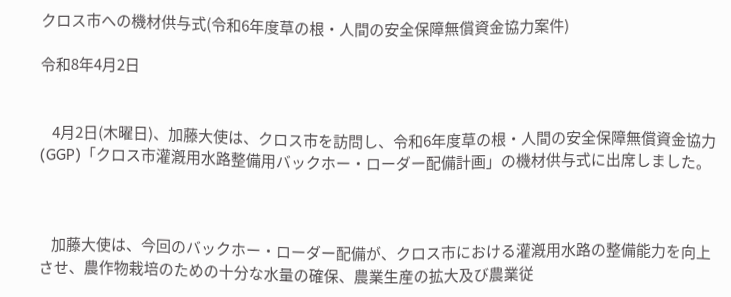クロス市への機材供与式(令和6年度草の根・人間の安全保障無償資金協力案件)

令和8年4月2日


    4月2日(木曜日)、加藤大使は、クロス市を訪問し、令和6年度草の根・人間の安全保障無償資金協力(GGP)「クロス市灌漑用水路整備用バックホー・ローダー配備計画」の機材供与式に出席しました。



    加藤大使は、今回のバックホー・ローダー配備が、クロス市における灌漑用水路の整備能力を向上させ、農作物栽培のための十分な水量の確保、農業生産の拡大及び農業従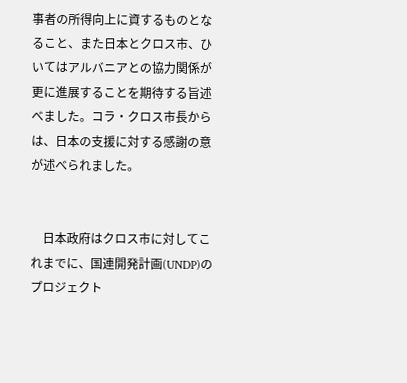事者の所得向上に資するものとなること、また日本とクロス市、ひいてはアルバニアとの協力関係が更に進展することを期待する旨述べました。コラ・クロス市長からは、日本の支援に対する感謝の意が述べられました。


    日本政府はクロス市に対してこれまでに、国連開発計画(UNDP)のプロジェクト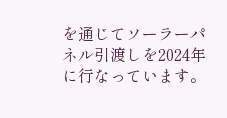を通じてソーラーパネル引渡しを2024年に行なっています。